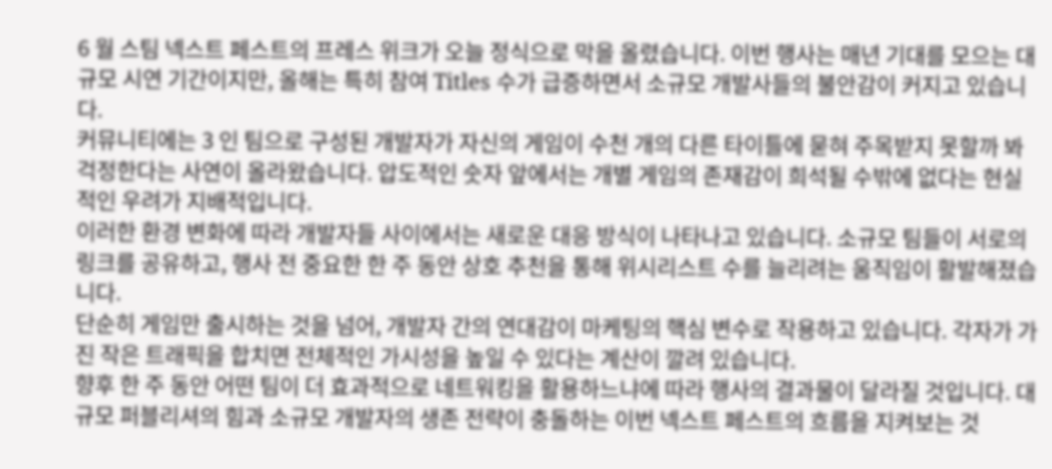6 월 스팀 넥스트 페스트의 프레스 위크가 오늘 정식으로 막을 올렸습니다. 이번 행사는 매년 기대를 모으는 대규모 시연 기간이지만, 올해는 특히 참여 Titles 수가 급증하면서 소규모 개발사들의 불안감이 커지고 있습니다.
커뮤니티에는 3 인 팀으로 구성된 개발자가 자신의 게임이 수천 개의 다른 타이틀에 묻혀 주목받지 못할까 봐 걱정한다는 사연이 올라왔습니다. 압도적인 숫자 앞에서는 개별 게임의 존재감이 희석될 수밖에 없다는 현실적인 우려가 지배적입니다.
이러한 환경 변화에 따라 개발자들 사이에서는 새로운 대응 방식이 나타나고 있습니다. 소규모 팀들이 서로의 링크를 공유하고, 행사 전 중요한 한 주 동안 상호 추천을 통해 위시리스트 수를 늘리려는 움직임이 활발해졌습니다.
단순히 게임만 출시하는 것을 넘어, 개발자 간의 연대감이 마케팅의 핵심 변수로 작용하고 있습니다. 각자가 가진 작은 트래픽을 합치면 전체적인 가시성을 높일 수 있다는 계산이 깔려 있습니다.
향후 한 주 동안 어떤 팀이 더 효과적으로 네트워킹을 활용하느냐에 따라 행사의 결과물이 달라질 것입니다. 대규모 퍼블리셔의 힘과 소규모 개발자의 생존 전략이 충돌하는 이번 넥스트 페스트의 흐름을 지켜보는 것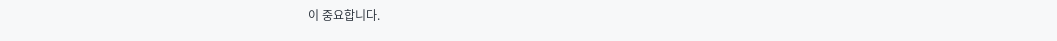이 중요합니다.